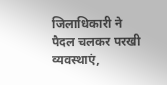जिलाधिकारी ने पैदल चलकर परखी व्यवस्थाएं,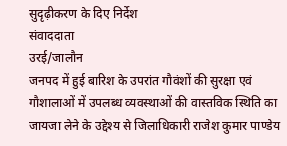सुदृढ़ीकरण के दिए निर्देश
संवाददाता
उरई/जालौन
जनपद में हुई बारिश के उपरांत गौवंशों की सुरक्षा एवं गौशालाओं में उपलब्ध व्यवस्थाओं की वास्तविक स्थिति का जायजा लेने के उद्देश्य से जिलाधिकारी राजेश कुमार पाण्डेय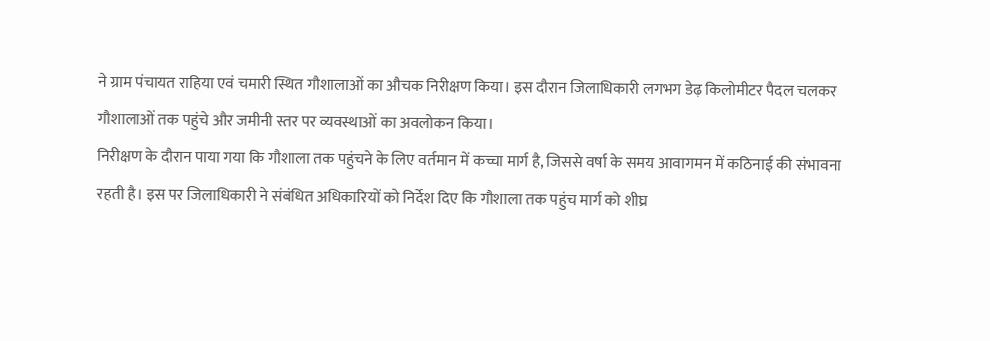ने ग्राम पंचायत राहिया एवं चमारी स्थित गौशालाओं का औचक निरीक्षण किया। इस दौरान जिलाधिकारी लगभग डेढ़ किलोमीटर पैदल चलकर गौशालाओं तक पहुंचे और जमीनी स्तर पर व्यवस्थाओं का अवलोकन किया।
निरीक्षण के दौरान पाया गया कि गौशाला तक पहुंचने के लिए वर्तमान में कच्चा मार्ग है, जिससे वर्षा के समय आवागमन में कठिनाई की संभावना रहती है। इस पर जिलाधिकारी ने संबंधित अधिकारियों को निर्देश दिए कि गौशाला तक पहुंच मार्ग को शीघ्र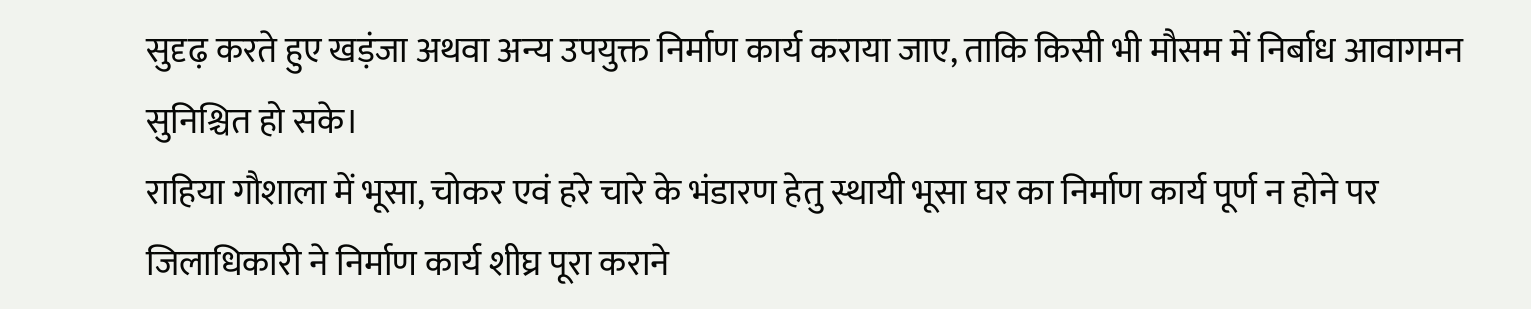सुदृढ़ करते हुए खड़ंजा अथवा अन्य उपयुक्त निर्माण कार्य कराया जाए, ताकि किसी भी मौसम में निर्बाध आवागमन सुनिश्चित हो सके।
राहिया गौशाला में भूसा, चोकर एवं हरे चारे के भंडारण हेतु स्थायी भूसा घर का निर्माण कार्य पूर्ण न होने पर जिलाधिकारी ने निर्माण कार्य शीघ्र पूरा कराने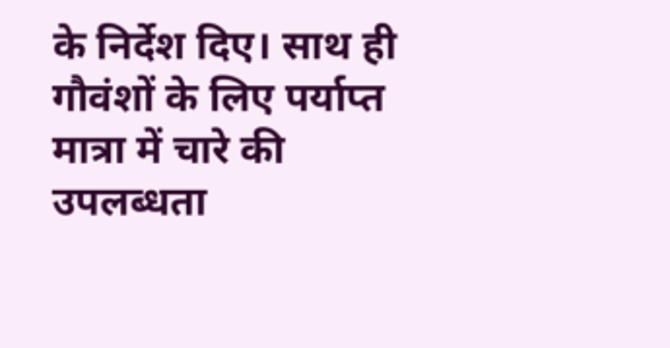के निर्देश दिए। साथ ही गौवंशों के लिए पर्याप्त मात्रा में चारे की उपलब्धता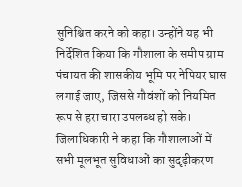सुनिश्चित करने को कहा। उन्होंने यह भी निर्देशित किया कि गौशाला के समीप ग्राम पंचायत की शासकीय भूमि पर नेपियर घास लगाई जाए, जिससे गौवंशों को नियमित रूप से हरा चारा उपलब्ध हो सके।
जिलाधिकारी ने कहा कि गौशालाओं में सभी मूलभूत सुविधाओं का सुदृढ़ीकरण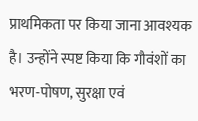प्राथमिकता पर किया जाना आवश्यक है। उन्होंने स्पष्ट किया कि गौवंशों का भरण-पोषण, सुरक्षा एवं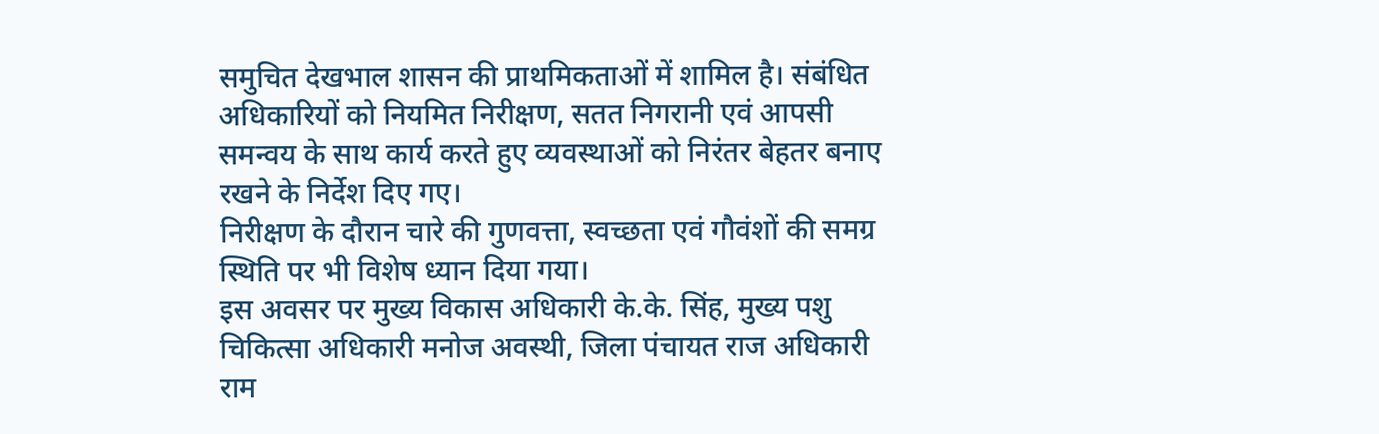समुचित देखभाल शासन की प्राथमिकताओं में शामिल है। संबंधित अधिकारियों को नियमित निरीक्षण, सतत निगरानी एवं आपसी समन्वय के साथ कार्य करते हुए व्यवस्थाओं को निरंतर बेहतर बनाए रखने के निर्देश दिए गए।
निरीक्षण के दौरान चारे की गुणवत्ता, स्वच्छता एवं गौवंशों की समग्र स्थिति पर भी विशेष ध्यान दिया गया।
इस अवसर पर मुख्य विकास अधिकारी के.के. सिंह, मुख्य पशु चिकित्सा अधिकारी मनोज अवस्थी, जिला पंचायत राज अधिकारी राम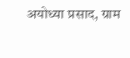अयोध्या प्रसाद, ग्राम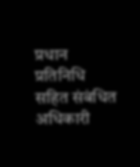प्रधान प्रतिनिधि सहित संबंधित अधिकारी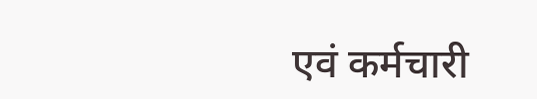एवं कर्मचारी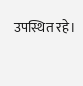उपस्थित रहे।